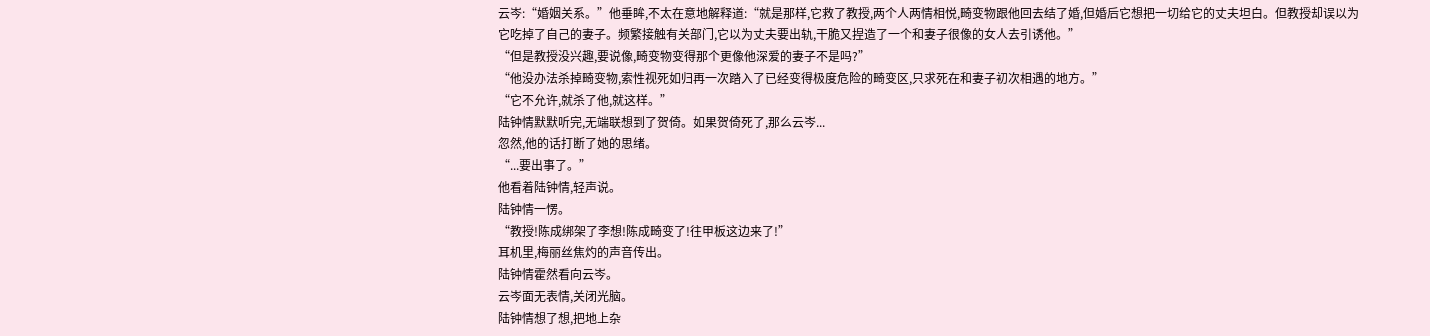云岑:“婚姻关系。”他垂眸,不太在意地解释道:“就是那样,它救了教授,两个人两情相悦,畸变物跟他回去结了婚,但婚后它想把一切给它的丈夫坦白。但教授却误以为它吃掉了自己的妻子。频繁接触有关部门,它以为丈夫要出轨,干脆又捏造了一个和妻子很像的女人去引诱他。”
“但是教授没兴趣,要说像,畸变物变得那个更像他深爱的妻子不是吗?”
“他没办法杀掉畸变物,索性视死如归再一次踏入了已经变得极度危险的畸变区,只求死在和妻子初次相遇的地方。”
“它不允许,就杀了他,就这样。”
陆钟情默默听完,无端联想到了贺倚。如果贺倚死了,那么云岑...
忽然,他的话打断了她的思绪。
“...要出事了。”
他看着陆钟情,轻声说。
陆钟情一愣。
“教授!陈成绑架了李想!陈成畸变了!往甲板这边来了!”
耳机里,梅丽丝焦灼的声音传出。
陆钟情霍然看向云岑。
云岑面无表情,关闭光脑。
陆钟情想了想,把地上杂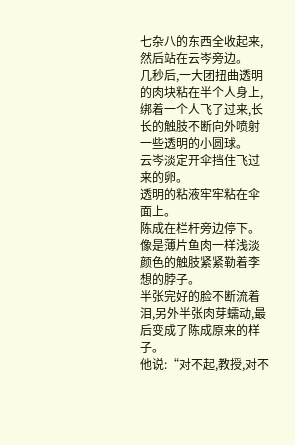七杂八的东西全收起来,然后站在云岑旁边。
几秒后,一大团扭曲透明的肉块粘在半个人身上,绑着一个人飞了过来,长长的触肢不断向外喷射一些透明的小圆球。
云岑淡定开伞挡住飞过来的卵。
透明的粘液牢牢粘在伞面上。
陈成在栏杆旁边停下。
像是薄片鱼肉一样浅淡颜色的触肢紧紧勒着李想的脖子。
半张完好的脸不断流着泪,另外半张肉芽蠕动,最后变成了陈成原来的样子。
他说:“对不起,教授,对不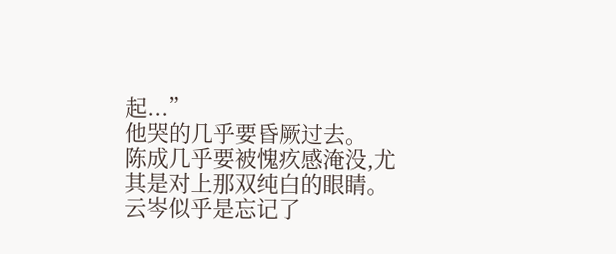起...”
他哭的几乎要昏厥过去。
陈成几乎要被愧疚感淹没,尤其是对上那双纯白的眼睛。
云岑似乎是忘记了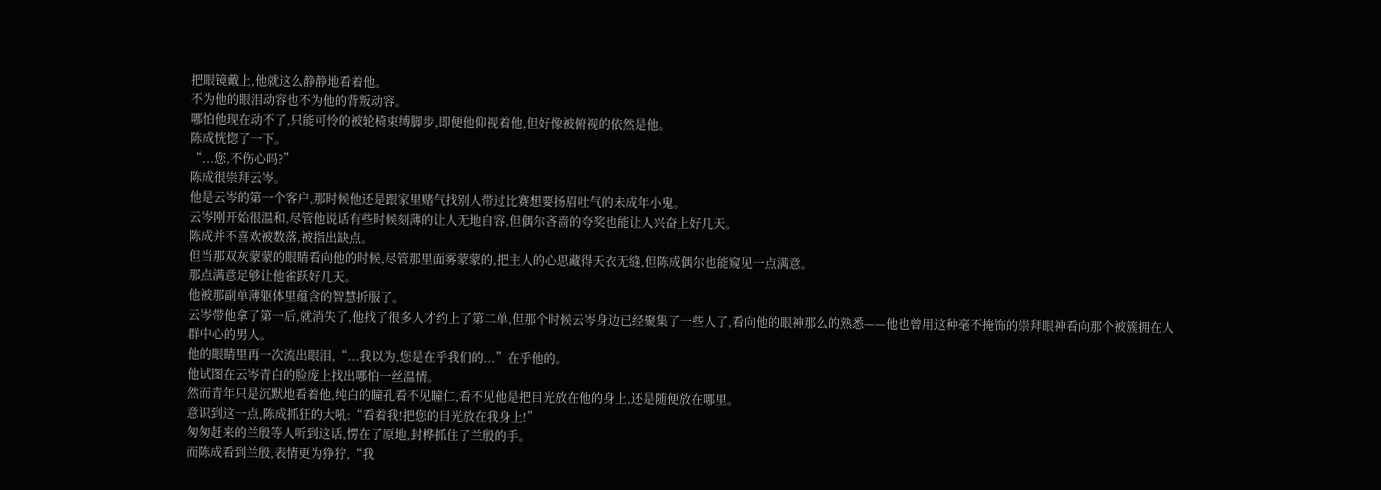把眼镜戴上,他就这么静静地看着他。
不为他的眼泪动容也不为他的背叛动容。
哪怕他现在动不了,只能可怜的被轮椅束缚脚步,即便他仰视着他,但好像被俯视的依然是他。
陈成恍惚了一下。
“...您,不伤心吗?”
陈成很崇拜云岑。
他是云岑的第一个客户,那时候他还是跟家里赌气找别人带过比赛想要扬眉吐气的未成年小鬼。
云岑刚开始很温和,尽管他说话有些时候刻薄的让人无地自容,但偶尔吝啬的夸奖也能让人兴奋上好几天。
陈成并不喜欢被数落,被指出缺点。
但当那双灰蒙蒙的眼睛看向他的时候,尽管那里面雾蒙蒙的,把主人的心思藏得天衣无缝,但陈成偶尔也能窥见一点满意。
那点满意足够让他雀跃好几天。
他被那副单薄躯体里蕴含的智慧折服了。
云岑带他拿了第一后,就消失了,他找了很多人才约上了第二单,但那个时候云岑身边已经聚集了一些人了,看向他的眼神那么的熟悉——他也曾用这种毫不掩饰的崇拜眼神看向那个被簇拥在人群中心的男人。
他的眼睛里再一次流出眼泪,“...我以为,您是在乎我们的...”在乎他的。
他试图在云岑青白的脸庞上找出哪怕一丝温情。
然而青年只是沉默地看着他,纯白的瞳孔看不见瞳仁,看不见他是把目光放在他的身上,还是随便放在哪里。
意识到这一点,陈成抓狂的大吼:“看着我!把您的目光放在我身上!”
匆匆赶来的兰殷等人听到这话,愣在了原地,封桦抓住了兰殷的手。
而陈成看到兰殷,表情更为狰狞,“我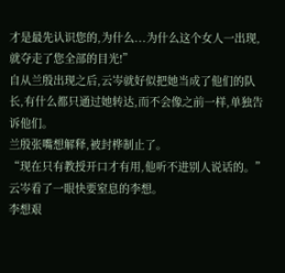才是最先认识您的,为什么...为什么这个女人一出现,就夺走了您全部的目光!”
自从兰殷出现之后,云岑就好似把她当成了他们的队长,有什么都只通过她转达,而不会像之前一样,单独告诉他们。
兰殷张嘴想解释,被封桦制止了。
“现在只有教授开口才有用,他听不进别人说话的。”
云岑看了一眼快要窒息的李想。
李想艰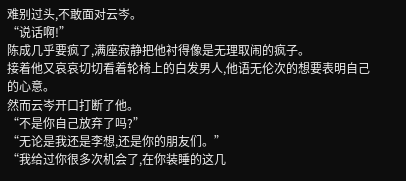难别过头,不敢面对云岑。
“说话啊!”
陈成几乎要疯了,满座寂静把他衬得像是无理取闹的疯子。
接着他又哀哀切切看着轮椅上的白发男人,他语无伦次的想要表明自己的心意。
然而云岑开口打断了他。
“不是你自己放弃了吗?”
“无论是我还是李想,还是你的朋友们。”
“我给过你很多次机会了,在你装睡的这几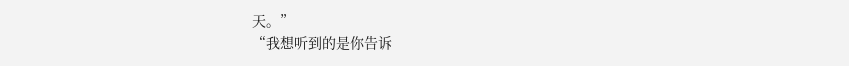天。”
“我想听到的是你告诉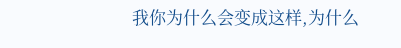我你为什么会变成这样,为什么